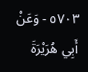٥٧٠٣ - وَعَنْ أَبِي هُرَيْرَةَ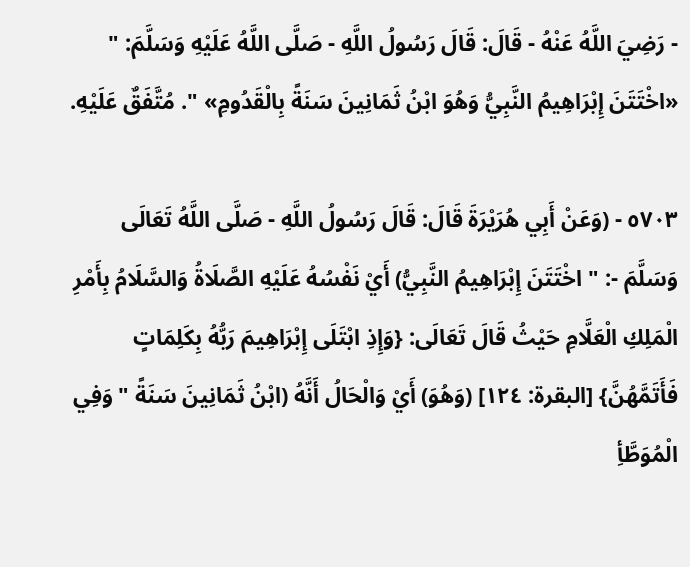- رَضِيَ اللَّهُ عَنْهُ - قَالَ: قَالَ رَسُولُ اللَّهِ - صَلَّى اللَّهُ عَلَيْهِ وَسَلَّمَ: " «اخْتَتَنَ إِبْرَاهِيمُ النَّبِيُّ وَهُوَ ابْنُ ثَمَانِينَ سَنَةً بِالْقَدُومِ» ". مُتَّفَقٌ عَلَيْهِ.

٥٧٠٣ - (وَعَنْ أَبِي هُرَيْرَةَ قَالَ: قَالَ رَسُولُ اللَّهِ - صَلَّى اللَّهُ تَعَالَى وَسَلَّمَ -: " اخْتَتَنَ إِبْرَاهِيمُ النَّبِيُّ) أَيْ نَفْسُهُ عَلَيْهِ الصَّلَاةُ وَالسَّلَامُ بِأَمْرِ الْمَلِكِ الْعَلَّامِ حَيْثُ قَالَ تَعَالَى: {وَإِذِ ابْتَلَى إِبْرَاهِيمَ رَبُّهُ بِكَلِمَاتٍ فَأَتَمَّهُنَّ} [البقرة: ١٢٤] (وَهُوَ) أَيْ وَالْحَالُ أَنَّهُ (ابْنُ ثَمَانِينَ سَنَةً " وَفِي الْمُوَطَّأِ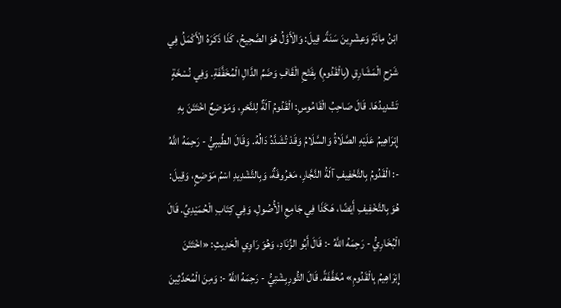ابْنُ مِائَةٍ وَعِشْرِينَ سَنَةً. قِيلَ: وَالْأَوَّلُ هُوَ الصَّحِيحُ، كَذَا ذَكَرَهُ الْأَكْمَلُ فِي شَرْحِ الْمَشَارِقِ (بِالْقَدُومِ) بِفَتْحِ الْقَافِ وَضَمِّ الدَّالِ الْمُخَفَّفَةِ. وَفِي نُسْخَةٍ تَشْدِيدُهَا. قَالَ صَاحِبُ الْقَامُوسِ: الْقَدُومُ آلَةٌ لِلنَّحْرِ، وَمَوْضِعٌ اخْتَتَنَ بِهِ إِبْرَاهِيمُ عَلَيْهِ الصَّلَاةُ وَالسَّلَامُ وَقَدْ تُشَدَّدُ دَالُهُ. وَقَالَ الطِّيبِيُّ - رَحِمَهُ اللَّهُ -: الْقَدُومُ بِالتَّخْفِيفِ آلَةُ النَّجَّارِ، مَعْرُوفَةٌ، وَبِالتَّشْدِيدِ اسْمُ مَوْضِعٍ، وَقِيلَ: هُوَ بِالتَّخْفِيفِ أَيْضًا، هَكَذَا فِي جَامِعِ الْأُصُولِ، وَفِي كِتَابِ الْحُمَيْدِيِّ. قَالَ الْبُخَارِيُّ - رَحِمَهُ اللَّهُ -: قَالَ أَبُو الزِّنَادِ، وَهُوَ رَاوِي الْحَدِيثِ: «اخْتَتَنَ إِبْرَاهِيمُ بِالْقَدُومِ» مُخَفَّفَةً. قَالَ التُّورِبِشْتِيُّ - رَحِمَهُ اللَّهُ -: وَمِنَ الْمُحَدِّثِينَ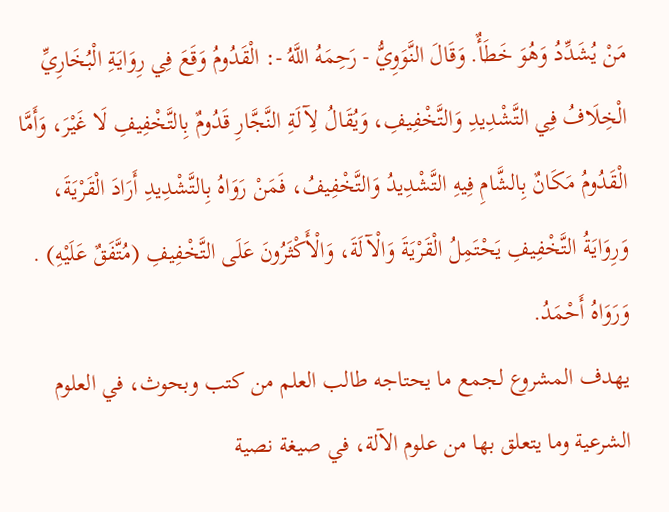مَنْ يُشَدِّدُ وَهُوَ خَطَأٌ. وَقَالَ النَّوَوِيُّ - رَحِمَهُ اللَّهُ -: الْقَدُومُ وَقَعَ فِي رِوَايَةِ الْبُخَارِيِّ الْخِلَافُ فِي التَّشْدِيدِ وَالتَّخْفِيفِ، وَيُقَالُ لِآلَةِ النَّجَّارِ قَدُومٌ بِالتَّخْفِيفِ لَا غَيْرَ، وَأَمَّا الْقَدُومُ مَكَانٌ بِالشَّامِ فِيهِ التَّشْدِيدُ وَالتَّخْفِيفُ، فَمَنْ رَوَاهُ بِالتَّشْدِيدِ أَرَادَ الْقَرْيَةَ، وَرِوَايَةُ التَّخْفِيفِ يَحْتَمِلُ الْقَرْيَةَ وَالْآلَةَ، وَالْأَكْثَرُونَ عَلَى التَّخْفِيفِ (مُتَّفَقٌ عَلَيْهِ) . وَرَوَاهُ أَحْمَدُ.
يهدف المشروع لجمع ما يحتاجه طالب العلم من كتب وبحوث، في العلوم الشرعية وما يتعلق بها من علوم الآلة، في صيغة نصية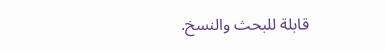قابلة للبحث والنسخ.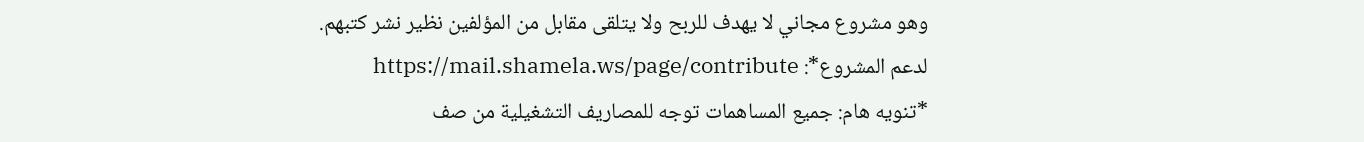وهو مشروع مجاني لا يهدف للربح ولا يتلقى مقابل من المؤلفين نظير نشر كتبهم.
لدعم المشروع*: https://mail.shamela.ws/page/contribute
*تنويه هام: جميع المساهمات توجه للمصاريف التشغيلية من صف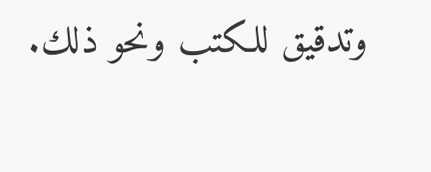وتدقيق للكتب ونحو ذلك.